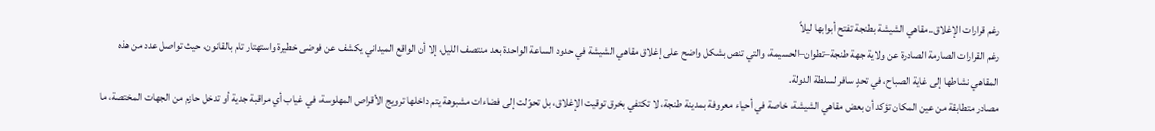رغم قرارات الإغلاق..مقاهي الشيشة بطنجة تفتح أبوابها ليلاً
رغم القرارات الصارمة الصادرة عن ولاية جهة طنجة–تطوان–الحسيمة، والتي تنص بشكل واضح على إغلاق مقاهي الشيشة في حدود الساعة الواحدة بعد منتصف الليل، إلا أن الواقع الميداني يكشف عن فوضى خطيرة واستهتار تام بالقانون، حيث تواصل عدد من هذه المقاهي نشاطها إلى غاية الصباح، في تحدٍ سافر لسلطة الدولة.
مصادر متطابقة من عين المكان تؤكد أن بعض مقاهي الشيشة، خاصة في أحياء معروفة بمدينة طنجة، لا تكتفي بخرق توقيت الإغلاق، بل تحوّلت إلى فضاءات مشبوهة يتم داخلها ترويج الأقراص المهلوسة، في غياب أي مراقبة جدية أو تدخل حازم من الجهات المختصة، ما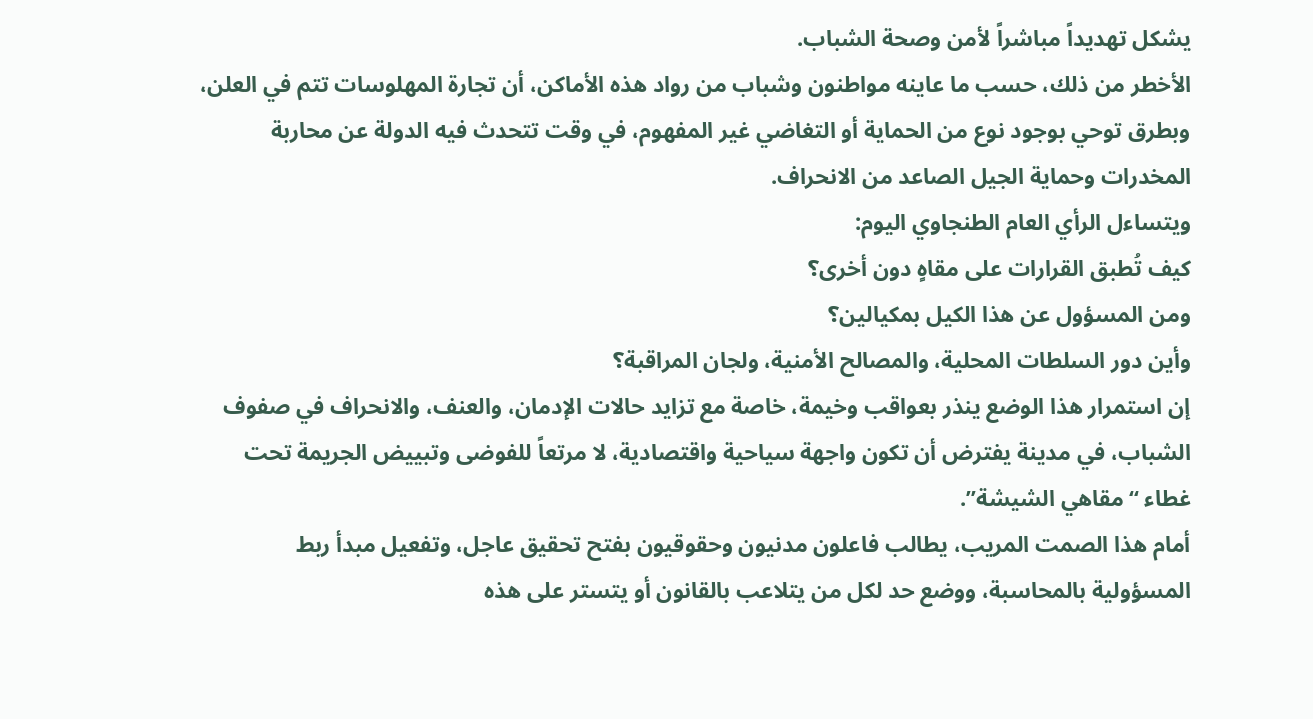يشكل تهديداً مباشراً لأمن وصحة الشباب.
الأخطر من ذلك، حسب ما عاينه مواطنون وشباب من رواد هذه الأماكن، أن تجارة المهلوسات تتم في العلن، وبطرق توحي بوجود نوع من الحماية أو التغاضي غير المفهوم، في وقت تتحدث فيه الدولة عن محاربة المخدرات وحماية الجيل الصاعد من الانحراف.
ويتساءل الرأي العام الطنجاوي اليوم:
كيف تُطبق القرارات على مقاهٍ دون أخرى؟
ومن المسؤول عن هذا الكيل بمكيالين؟
وأين دور السلطات المحلية، والمصالح الأمنية، ولجان المراقبة؟
إن استمرار هذا الوضع ينذر بعواقب وخيمة، خاصة مع تزايد حالات الإدمان، والعنف، والانحراف في صفوف الشباب، في مدينة يفترض أن تكون واجهة سياحية واقتصادية، لا مرتعاً للفوضى وتبييض الجريمة تحت غطاء “مقاهي الشيشة”.
أمام هذا الصمت المريب، يطالب فاعلون مدنيون وحقوقيون بفتح تحقيق عاجل، وتفعيل مبدأ ربط المسؤولية بالمحاسبة، ووضع حد لكل من يتلاعب بالقانون أو يتستر على هذه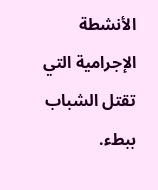الأنشطة الإجرامية التي تقتل الشباب ببطء.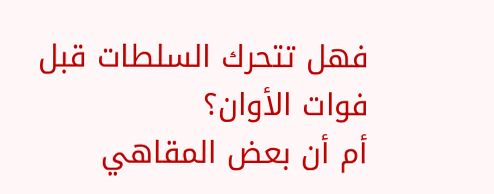فهل تتحرك السلطات قبل فوات الأوان؟
أم أن بعض المقاهي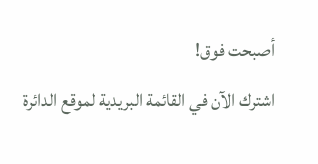أصبحت فوق!
اشترك الآن في القائمة البريدية لموقع الدائرة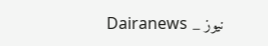نيوز _ Dairanews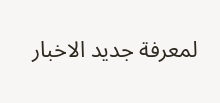لمعرفة جديد الاخبار